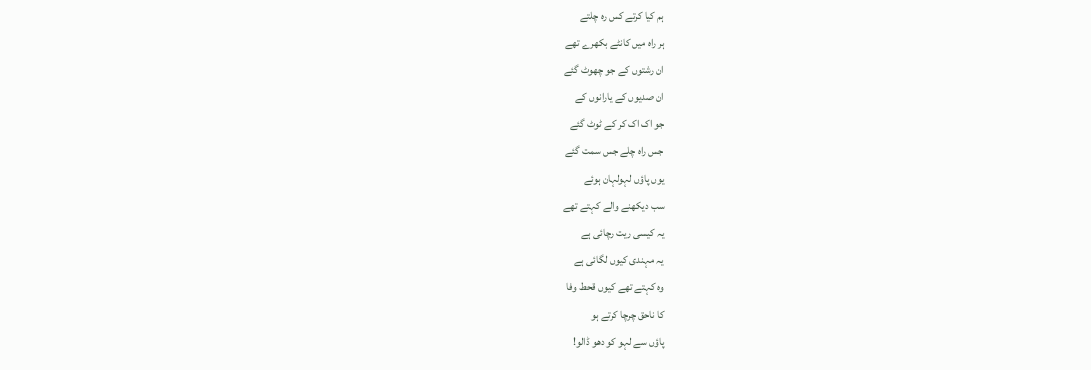ہم کیا کرتے کس رہ چلتے
ہر راہ میں کانٹے بکھرے تھے
ان رشتوں کے جو چھوٹ گئے
ان صدیوں کے یارانوں کے
جو اک اک کر کے ٹوٹ گئے
جس راہ چلے جس سمت گئے
یوں پاؤں لہولہان ہوئے
سب دیکھنے والے کہتے تھے
یہ کیسی ریت رچائی ہے
یہ مہندی کیوں لگائی ہے
وہ کہتے تھے کیوں قحط وفا
کا ناحق چرچا کرتے ہو
پاؤں سے لہو کو دھو ڈالو!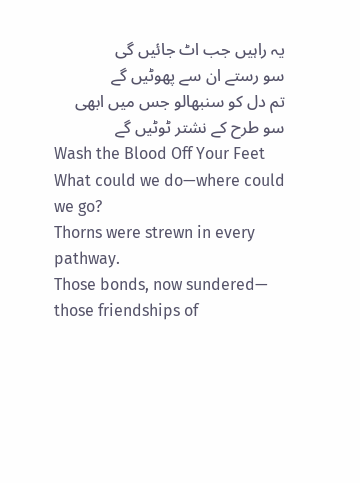یہ راہیں جب اٹ جائیں گی
سو رستے ان سے پھوٹیں گے
تم دل کو سنبھالو جس میں ابھی
سو طرح کے نشتر ٹوٹیں گے
Wash the Blood Off Your Feet
What could we do—where could we go?
Thorns were strewn in every pathway.
Those bonds, now sundered—
those friendships of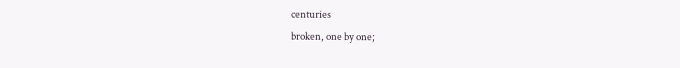centuries
broken, one by one;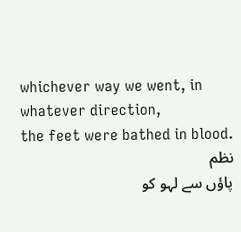whichever way we went, in whatever direction,
the feet were bathed in blood.
نظم
پاؤں سے لہو کو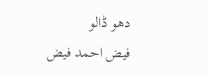دھو ڈالو
فیض احمد فیض